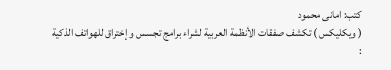كتب: امانى محمود
( ويكليكس ) تكشف صفقات الأنظمة العربية لشراء برامج تجسس و إختراق للهواتف الذكية :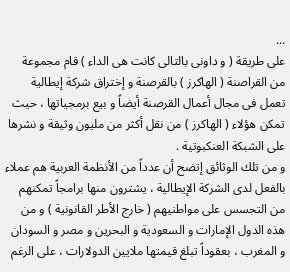...
على طريقة ( و داونى بالتالى كانت هى الداء ) قام مجموعة من القراصنة ( الهاكرز ) بالقرصنة و إختراق شركة إيطالية تعمل فى مجال أعمال القرصنة أيضاً و بيع برمجياتها ، حيث تمكن هؤلاء ( الهاكرز ) من نقل أكثر من مليون وثيقة و نشرها على الشبكة العنكبوتية .
و من تلك الوثائق إتضح أن عدداً من الأنظمة العربية هم عملاء بالفعل لدى الشركة الإيطالية ، يشترون منها برامجاً تمكنهم من التجسس على مواطنيهم ( خارج الأطر القانونية ) و من هذه الدول الإمارات و السعودية و البحرين و مصر و السودان و المغرب ، بعقوداً تبلغ قيمتها ملايين الدولارات ، على الرغم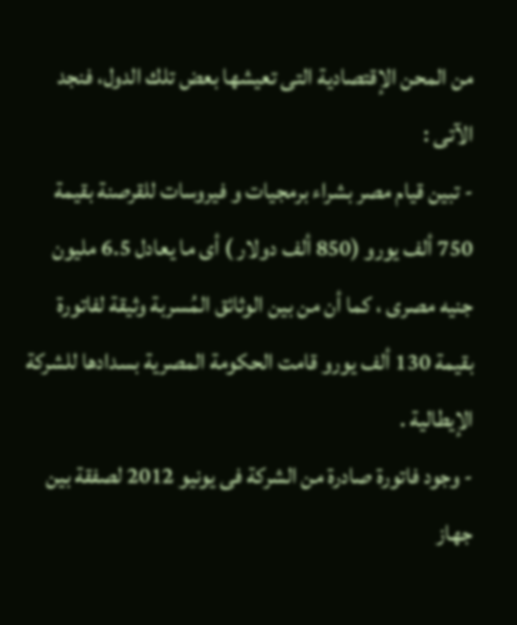من المحن الإقتصادية التى تعيشها بعض تلك الدول، فنجد الآتى :
- تبين قيام مصر بشراء برمجيات و فيروسات للقرصنة بقيمة 750 ألف يورو (850 ألف دولار ) أى ما يعادل 6.5 مليون جنيه مصرى ، كما أن من بين الوثائق المُسربة وثيقة لفاتورة بقيمة 130 ألف يورو قامت الحكومة المصرية بسدادها للشركة الإيطالية .
- وجود فاتورة صادرة من الشركة فى يونيو 2012 لصفقة بين جهاز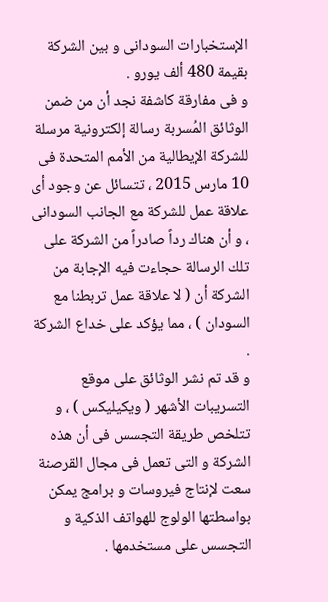الإستخبارات السودانى و بين الشركة بقيمة 480 ألف يورو .
و فى مفارقة كاشفة نجد أن من ضمن الوثائق المُسربة رسالة إلكترونية مرسلة للشركة الإيطالية من الأمم المتحدة فى 10 مارس 2015 ، تتسائل عن وجود أى علاقة عمل للشركة مع الجانب السودانى ، و أن هناك رداً صادراً من الشركة على تلك الرسالة حجاءت فيه الإجابة من الشركة أن ( لا علاقة عمل تربطنا مع السودان ) ، مما يؤكد على خداع الشركة .
و قد تم نشر الوثائق على موقع التسريبات الأشهر ( ويكيليكس ) ، و تتلخص طريقة التجسس فى أن هذه الشركة و التى تعمل فى مجال القرصنة سعت لإنتاج فيروسات و برامج يمكن بواسطتها الولوج للهواتف الذكية و التجسس على مستخدمها .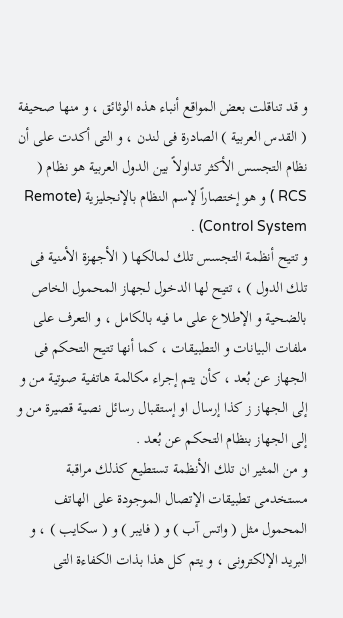و قد تناقلت بعض المواقع أنباء هذه الوثائق ، و منها صحيفة ( القدس العربية ) الصادرة فى لندن ، و التى أكدت على أن نظام التجسس الأكثر تداولاً بين الدول العربية هو نظام ( RCS ) و هو إختصاراً لإسم النظام بالإنجليزية (Remote Control System) .
و تتيح أنظمة التجسس تلك لمالكها ( الأجهزة الأمنية فى تلك الدول ) ، تتيح لها الدخول لجهاز المحمول الخاص بالضحية و الإطلاع على ما فيه بالكامل ، و التعرف على ملفات البيانات و التطبيقات ، كما أنها تتيح التحكم فى الجهاز عن بُعد ، كأن يتم إجراء مكالمة هاتفية صوتية من و إلى الجهاز ز كذا إرسال او إستقبال رسائل نصية قصيرة من و إلى الجهاز بنظام التحكم عن بُعد .
و من المثير ان تلك الأنظمة تستطيع كذلك مراقبة مستخدمى تطبيقات الإتصال الموجودة على الهاتف المحمول مثل ( واتس آب ) و ( فايبر ) و ( سكايب ) ، و البريد الإلكترونى ، و يتم كل هذا بذات الكفاءة التى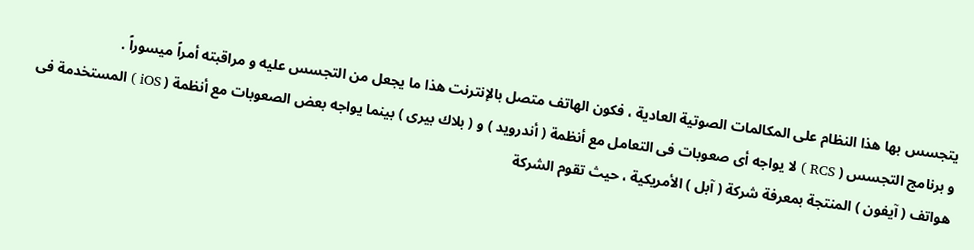يتجسس بها هذا النظام على المكالمات الصوتية العادية ، فكون الهاتف متصل بالإنترنت هذا ما يجعل من التجسس عليه و مراقبته أمراً ميسوراً .
و برنامج التجسس ( RCS ) لا يواجه أى صعوبات فى التعامل مع أنظمة ( أندرويد ) و ( بلاك بيرى ) بينما يواجه بعض الصعوبات مع أنظمة ( iOS ) المستخدمة فى هواتف ( آيفون ) المنتجة بمعرفة شركة ( آبل ) الأمريكية ، حيث تقوم الشركة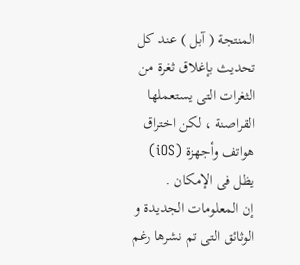المنتجة ( آبل ) عند كل تحديث بإغلاق ثغرة من الثغرات التى يستعملها القراصنة ، لكن اختراق هواتف وأجهزة (iOS) يظل فى الإمكان .
إن المعلومات الجديدة و الوثائق التى تم نشرها رغم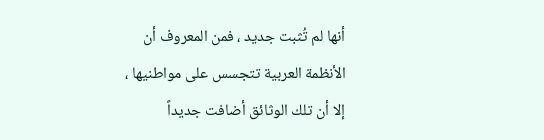أنها لم تُثبت جديد ، فمن المعروف أن الأنظمة العربية تتجسس على مواطنيها ، إلا أن تلك الوثائق أضافت جديداً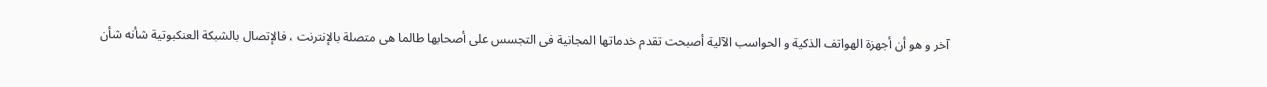آخر و هو أن أجهزة الهواتف الذكية و الحواسب الآلية أصبحت تقدم خدماتها المجانية فى التجسس على أصحابها طالما هى متصلة بالإنترنت ، فالإتصال بالشبكة العنكبوتية شأنه شأن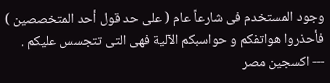وجود المستخدم فى شارعاً عام ( على حد قول أحد المتخصصين )
فأحذروا هواتفكم و حواسبكم الآلية فهى التى تتجسس عليكم .
--- اكسجين مصر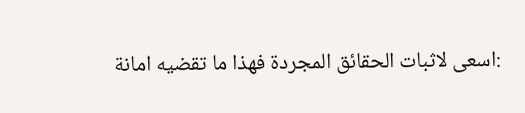:اسعى لاثبات الحقائق المجردة فهذا ما تقضيه امانة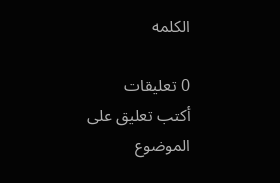الكلمه

0 تعليقات
أكتب تعليق على الموضوع